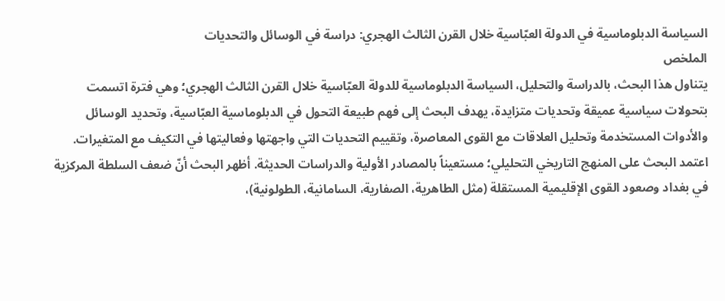السياسة الدبلوماسية في الدولة العبّاسية خلال القرن الثالث الهجري: دراسة في الوسائل والتحديات
الملخص
يتناول هذا البحث، بالدراسة والتحليل، السياسة الدبلوماسية للدولة العبّاسية خلال القرن الثالث الهجري؛ وهي فترة اتسمت بتحولات سياسية عميقة وتحديات متزايدة، يهدف البحث إلى فهم طبيعة التحول في الدبلوماسية العبّاسية، وتحديد الوسائل والأدوات المستخدمة وتحليل العلاقات مع القوى المعاصرة، وتقييم التحديات التي واجهتها وفعاليتها في التكيف مع المتغيرات. اعتمد البحث على المنهج التاريخي التحليلي؛ مستعيناً بالمصادر الأولية والدراسات الحديثة. أظهر البحث أنّ ضعف السلطة المركزية في بغداد وصعود القوى الإقليمية المستقلة (مثل الطاهرية، الصفارية، السامانية، الطولونية)،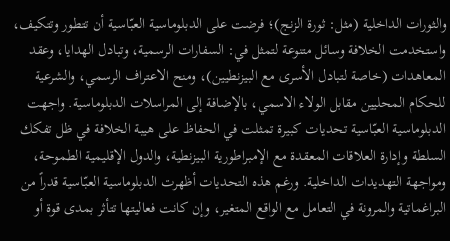والثورات الداخلية (مثل: ثورة الزنج)؛ فرضت على الدبلوماسية العبّاسية أن تتطور وتتكيف، واستخدمت الخلافة وسائل متنوعة لتمثل في: السفارات الرسمية، وتبادل الهدايا، وعقد المعاهدات (خاصة لتبادل الأسرى مع البيزنطيين)، ومنح الاعتراف الرسمي، والشرعية للحكام المحليين مقابل الولاء الاسمي، بالإضافة إلى المراسلات الدبلوماسية. واجهت الدبلوماسية العبّاسية تحديات كبيرة تمثلت في الحفاظ على هيبة الخلافة في ظل تفكك السلطة وإدارة العلاقات المعقدة مع الإمبراطورية البيزنطية، والدول الإقليمية الطموحة، ومواجهة التهديدات الداخلية. ورغم هذه التحديات أظهرت الدبلوماسية العبّاسية قدراً من البراغماتية والمرونة في التعامل مع الواقع المتغير، وإن كانت فعاليتها تتأثر بمدى قوة أو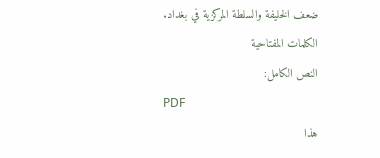ضعف الخليفة والسلطة المركزية في بغداد.
الكلمات المفتاحية
النص الكامل:
PDF
هذا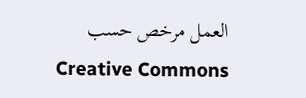العمل مرخص حسب Creative Commons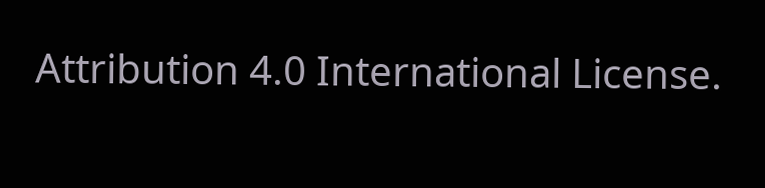Attribution 4.0 International License.